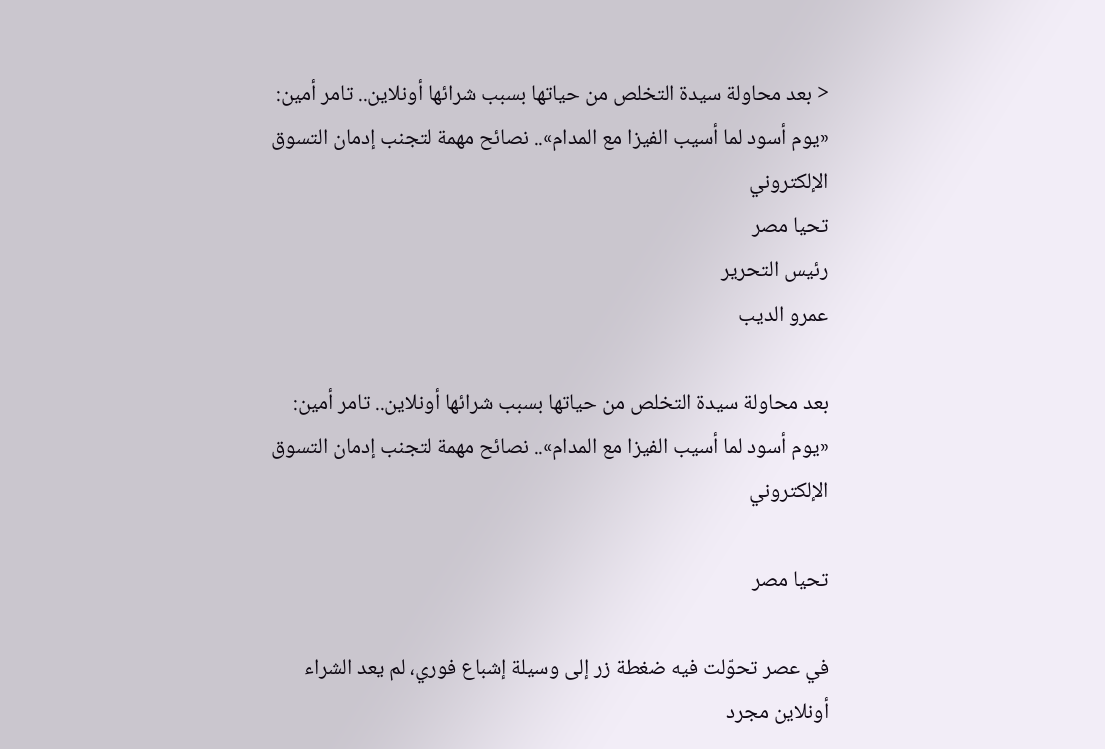< بعد محاولة سيدة التخلص من حياتها بسبب شرائها أونلاين.. تامر أمين: «يوم أسود لما أسيب الفيزا مع المدام».. نصائح مهمة لتجنب إدمان التسوق الإلكتروني
تحيا مصر
رئيس التحرير
عمرو الديب

بعد محاولة سيدة التخلص من حياتها بسبب شرائها أونلاين.. تامر أمين: «يوم أسود لما أسيب الفيزا مع المدام».. نصائح مهمة لتجنب إدمان التسوق الإلكتروني

تحيا مصر

في عصر تحوّلت فيه ضغطة زر إلى وسيلة إشباع فوري، لم يعد الشراء أونلاين مجرد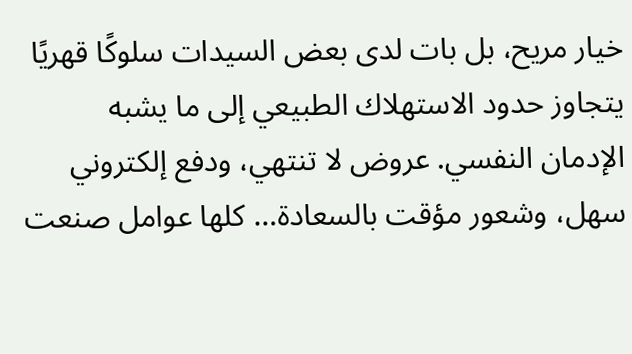خيار مريح، بل بات لدى بعض السيدات سلوكًا قهريًا يتجاوز حدود الاستهلاك الطبيعي إلى ما يشبه الإدمان النفسي. عروض لا تنتهي، ودفع إلكتروني سهل، وشعور مؤقت بالسعادة… كلها عوامل صنعت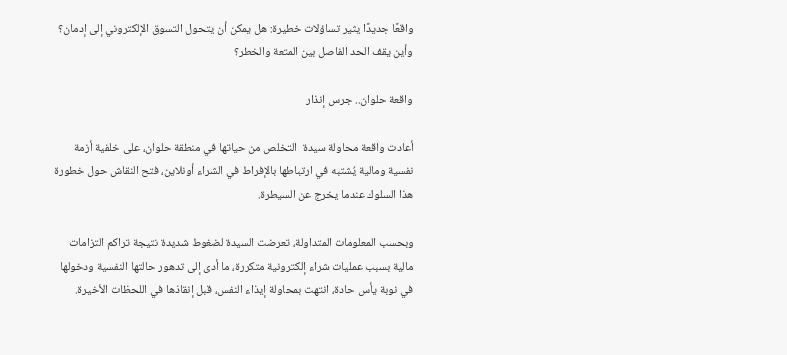واقعًا جديدًا يثير تساؤلات خطيرة: هل يمكن أن يتحول التسوق الإلكتروني إلى إدمان؟ وأين يقف الحد الفاصل بين المتعة والخطر؟

واقعة حلوان.. جرس إنذار

أعادت واقعة محاولة سيدة  التخلص من حياتها في منطقة حلوان، على خلفية أزمة نفسية ومالية يُشتبه في ارتباطها بالإفراط في الشراء أونلاين، فتح النقاش حول خطورة هذا السلوك عندما يخرج عن السيطرة.

وبحسب المعلومات المتداولة، تعرضت السيدة لضغوط شديدة نتيجة تراكم التزامات مالية بسبب عمليات شراء إلكترونية متكررة، ما أدى إلى تدهور حالتها النفسية ودخولها في نوبة يأس حادة، انتهت بمحاولة إيذاء النفس، قبل إنقاذها في اللحظات الأخيرة.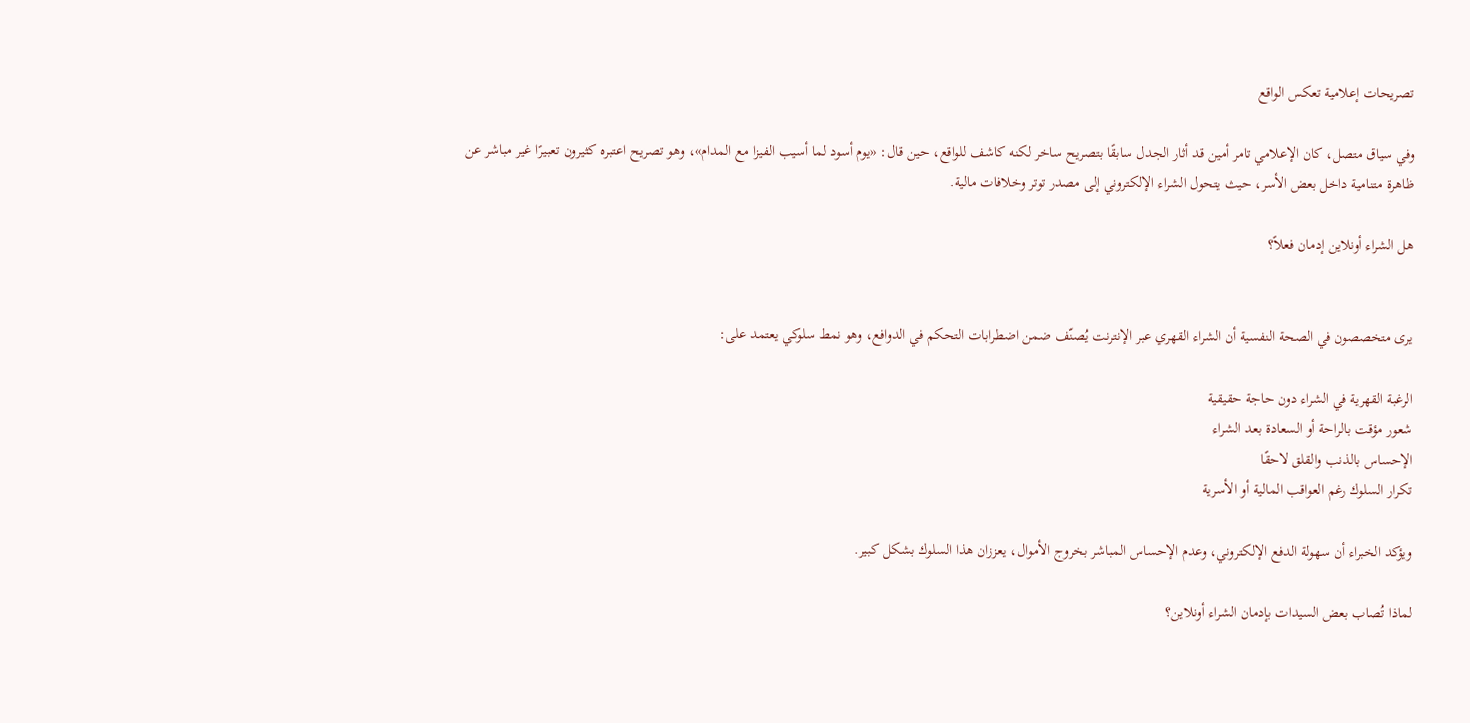تصريحات إعلامية تعكس الواقع

وفي سياق متصل، كان الإعلامي تامر أمين قد أثار الجدل سابقًا بتصريح ساخر لكنه كاشف للواقع، حين قال: «يوم أسود لما أسيب الفيزا مع المدام»، وهو تصريح اعتبره كثيرون تعبيرًا غير مباشر عن ظاهرة متنامية داخل بعض الأسر، حيث يتحول الشراء الإلكتروني إلى مصدر توتر وخلافات مالية.

هل الشراء أونلاين إدمان فعلاً؟


يرى متخصصون في الصحة النفسية أن الشراء القهري عبر الإنترنت يُصنّف ضمن اضطرابات التحكم في الدوافع، وهو نمط سلوكي يعتمد على:

الرغبة القهرية في الشراء دون حاجة حقيقية
شعور مؤقت بالراحة أو السعادة بعد الشراء
الإحساس بالذنب والقلق لاحقًا
تكرار السلوك رغم العواقب المالية أو الأسرية

ويؤكد الخبراء أن سهولة الدفع الإلكتروني، وعدم الإحساس المباشر بخروج الأموال، يعززان هذا السلوك بشكل كبير.

لماذا تُصاب بعض السيدات بإدمان الشراء أونلاين؟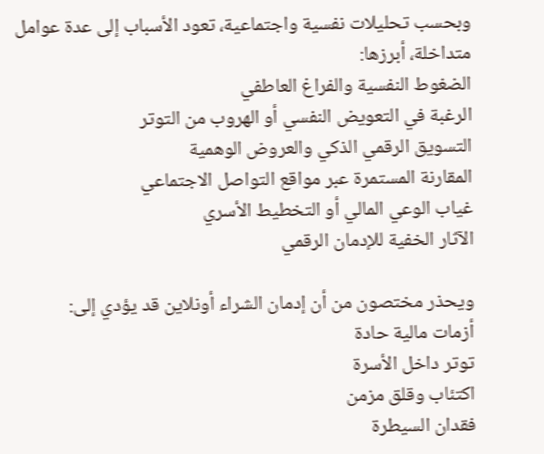وبحسب تحليلات نفسية واجتماعية، تعود الأسباب إلى عدة عوامل متداخلة، أبرزها:
الضغوط النفسية والفراغ العاطفي
الرغبة في التعويض النفسي أو الهروب من التوتر
التسويق الرقمي الذكي والعروض الوهمية
المقارنة المستمرة عبر مواقع التواصل الاجتماعي
غياب الوعي المالي أو التخطيط الأسري
الآثار الخفية للإدمان الرقمي

ويحذر مختصون من أن إدمان الشراء أونلاين قد يؤدي إلى:
أزمات مالية حادة
توتر داخل الأسرة
اكتئاب وقلق مزمن
فقدان السيطرة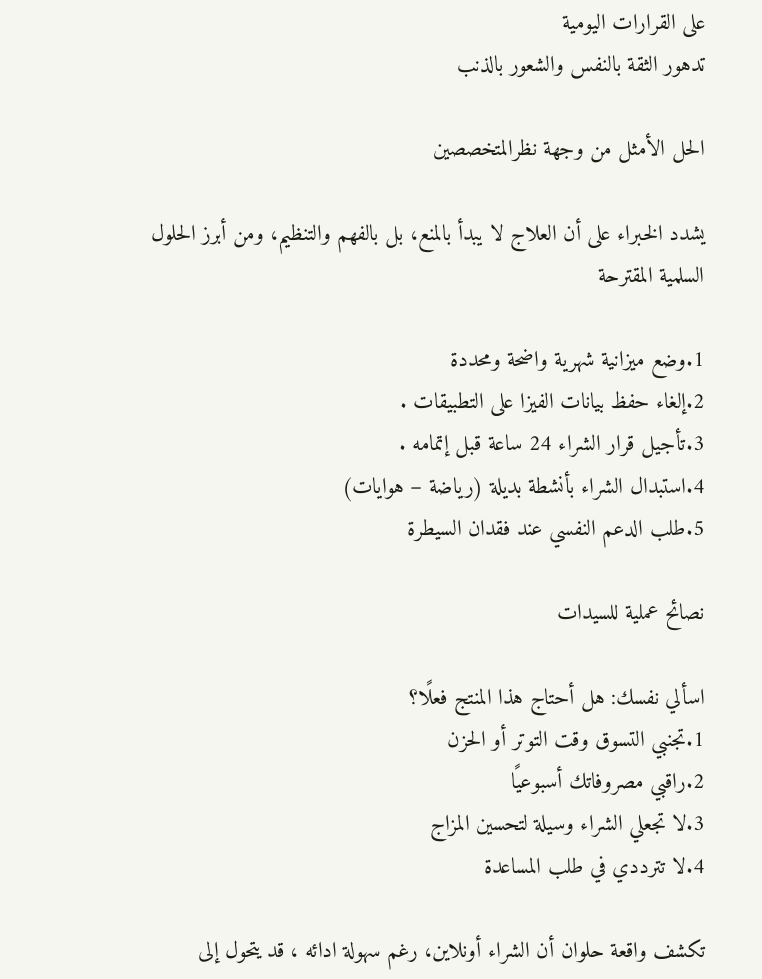على القرارات اليومية
تدهور الثقة بالنفس والشعور بالذنب

الحل الأمثل من وجهة نظرالمتخصصين

يشدد الخبراء على أن العلاج لا يبدأ بالمنع، بل بالفهم والتنظيم، ومن أبرز الحلول السلمية المقترحة

1.وضع ميزانية شهرية واضحة ومحددة
2.إلغاء حفظ بيانات الفيزا على التطبيقات .
3.تأجيل قرار الشراء 24 ساعة قبل إتمامه .
4.استبدال الشراء بأنشطة بديلة (رياضة – هوايات)
5.طلب الدعم النفسي عند فقدان السيطرة

نصائح عملية للسيدات

اسألي نفسك: هل أحتاج هذا المنتج فعلًا؟
1.تجنبي التسوق وقت التوتر أو الحزن
2.راقبي مصروفاتك أسبوعيًا
3.لا تجعلي الشراء وسيلة لتحسين المزاج
4.لا تترددي في طلب المساعدة

تكشف واقعة حلوان أن الشراء أونلاين، رغم سهولة ادائه ، قد يتحول إلى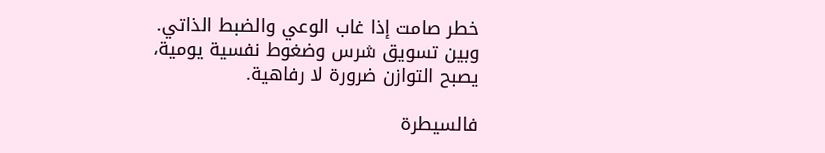خطر صامت إذا غاب الوعي والضبط الذاتي. وبين تسويق شرس وضغوط نفسية يومية، يصبح التوازن ضرورة لا رفاهية.

فالسيطرة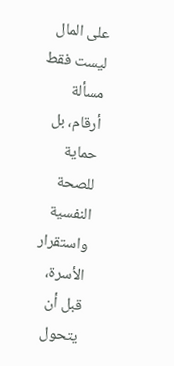على المال ليست فقط مسألة أرقام، بل حماية للصحة النفسية واستقرار الأسرة، قبل أن يتحول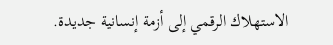الاستهلاك الرقمي إلى أزمة إنسانية جديدة.